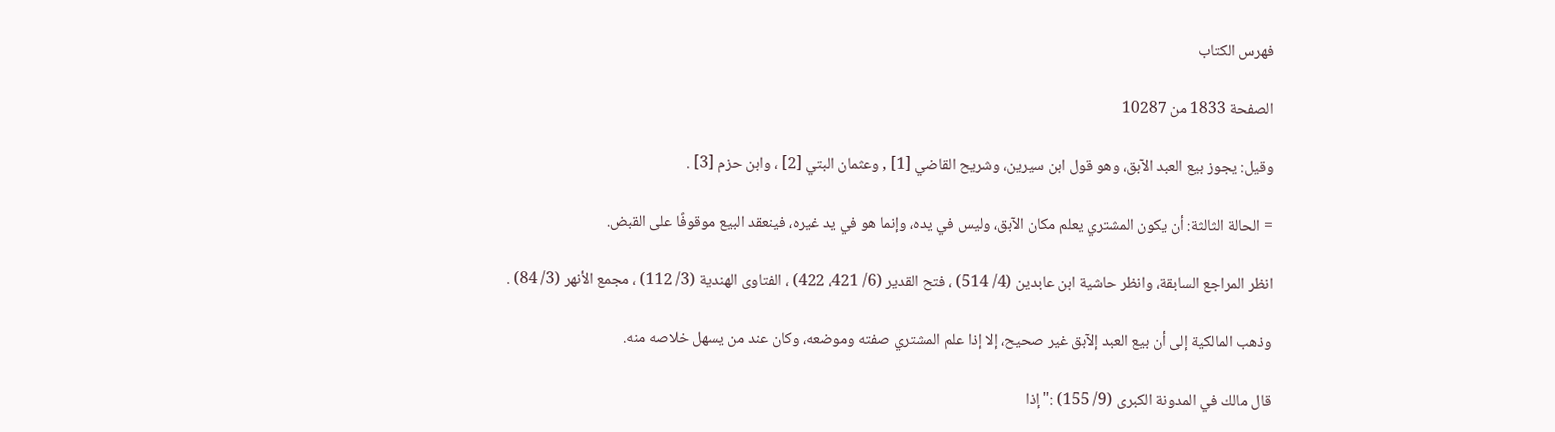فهرس الكتاب

الصفحة 1833 من 10287

وقيل: يجوز بيع العبد الآبق، وهو قول ابن سيرين، وشريح القاضي [1] , وعثمان البتي [2] ، وابن حزم [3] .

= الحالة الثالثة: أن يكون المشتري يعلم مكان الآبق، وليس في يده، وإنما هو في يد غيره، فينعقد البيع موقوفًا على القبض.

انظر المراجع السابقة، وانظر حاشية ابن عابدين (4/ 514) ، فتح القدير (6/ 421، 422) ، الفتاوى الهندية (3/ 112) ، مجمع الأنهر (3/ 84) .

وذهب المالكية إلى أن بيع العبد إلآبق غير صحيح، إلا إذا علم المشتري صفته وموضعه، وكان عند من يسهل خلاصه منه.

قال مالك في المدونة الكبرى (9/ 155) :"إذا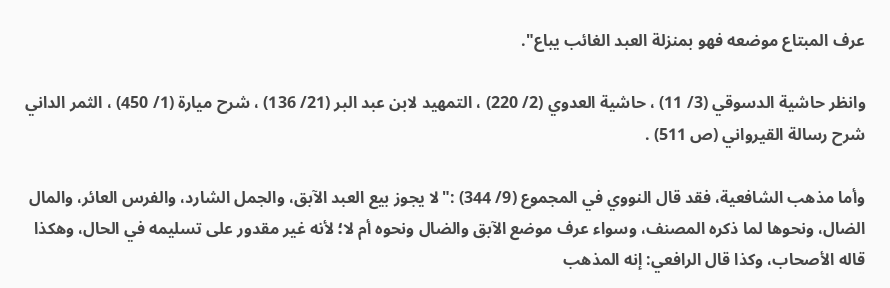عرف المبتاع موضعه فهو بمنزلة العبد الغائب يباع".

وانظر حاشية الدسوقي (3/ 11) ، حاشية العدوي (2/ 220) ، التمهيد لابن عبد البر (21/ 136) ، شرح ميارة (1/ 450) ، الثمر الداني شرح رسالة القيرواني (ص 511) .

وأما مذهب الشافعية، فقد قال النووي في المجموع (9/ 344) :"لا يجوز بيع العبد الآبق، والجمل الشارد، والفرس العائر، والمال الضال، ونحوها لما ذكره المصنف، وسواء عرف موضع الآبق والضال ونحوه أم لا؛ لأنه غير مقدور على تسليمه في الحال، وهكذا قاله الأصحاب، وكذا قال الرافعي: إنه المذهب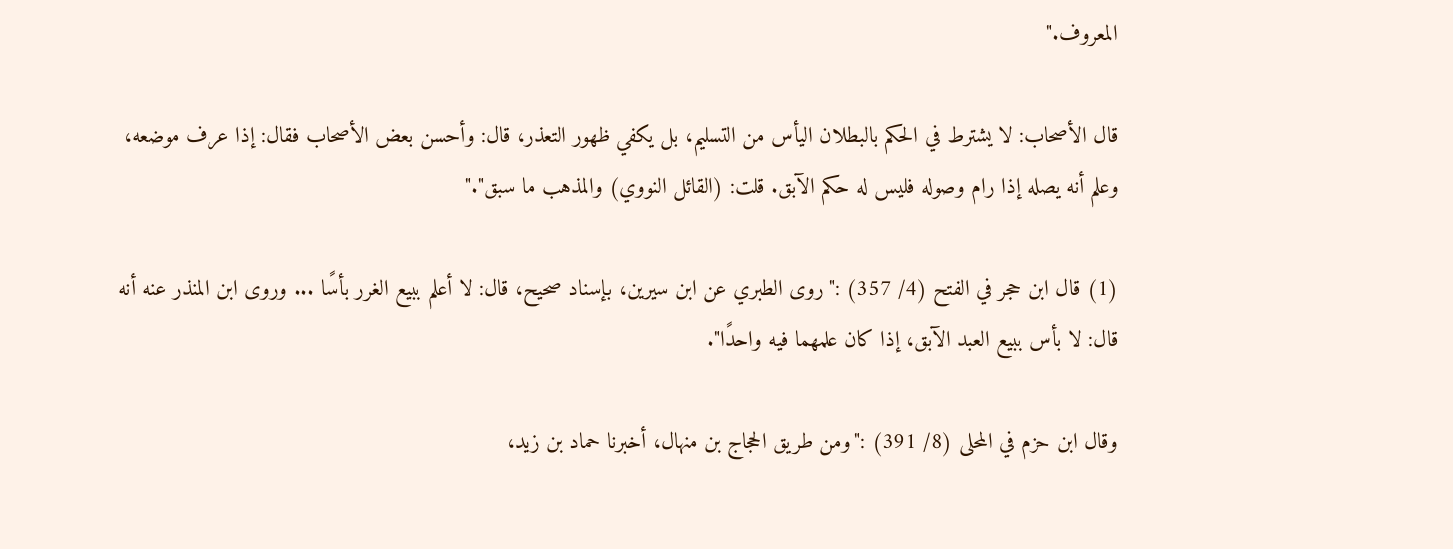المعروف."

قال الأصحاب: لا يشترط في الحكم بالبطلان اليأس من التسليم، بل يكفي ظهور التعذر، قال: وأحسن بعض الأصحاب فقال: إذا عرف موضعه، وعلم أنه يصله إذا رام وصوله فليس له حكم الآبق. قلت: (القائل النووي) والمذهب ما سبق"."

(1) قال ابن حجر في الفتح (4/ 357) :"روى الطبري عن ابن سيرين، بإسناد صحيح، قال: لا أعلم ببيع الغرر بأسًا ... وروى ابن المنذر عنه أنه قال: لا بأس ببيع العبد الآبق، إذا كان علمهما فيه واحدًا".

وقال ابن حزم في المحلى (8/ 391) :"ومن طريق الحجاج بن منهال، أخبرنا حماد بن زيد،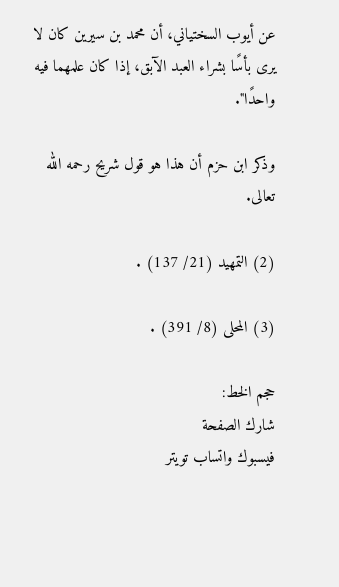عن أيوب السختياني، أن محمد بن سيرين كان لا يرى بأسًا بشراء العبد الآبق، إذا كان علمهما فيه واحدًا".

وذكر ابن حزم أن هذا هو قول شريح رحمه الله تعالى.

(2) التمهيد (21/ 137) .

(3) المحلى (8/ 391) .

حجم الخط:
شارك الصفحة
فيسبوك واتساب تويتر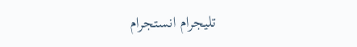تليجرام انستجرام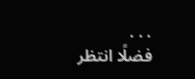. . .
فضلًا انتظر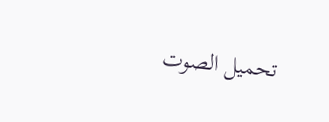تحميل الصوت